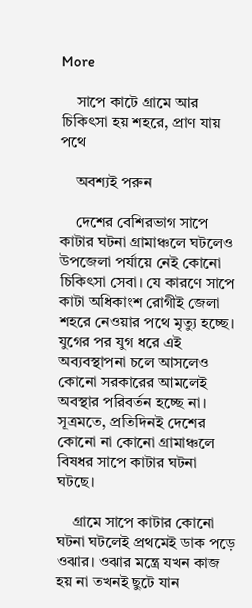More

    সাপে কাটে গ্রামে আর চিকিৎসা হয় শহরে, প্রাণ যায় পথে

    অবশ্যই পরুন

    দেশের বেশিরভাগ সাপে কাটার ঘটনা গ্রামাঞ্চলে ঘটলেও উপজেলা পর্যায়ে নেই কোনো চিকিৎসা সেবা। যে কারণে সাপে কাটা অধিকাংশ রোগীই জেলা শহরে নেওয়ার পথে মৃত্যু হচ্ছে। যুগের পর যুগ ধরে এই অব্যবস্থাপনা চলে আসলেও কোনো সরকারের আমলেই অবস্থার পরিবর্তন হচ্ছে না। সূত্রমতে, প্রতিদিনই দেশের কোনো না কোনো গ্রামাঞ্চলে বিষধর সাপে কাটার ঘটনা ঘটছে।

    গ্রামে সাপে কাটার কোনো ঘটনা ঘটলেই প্রথমেই ডাক পড়ে ওঝার। ওঝার মন্ত্রে যখন কাজ হয় না তখনই ছুটে যান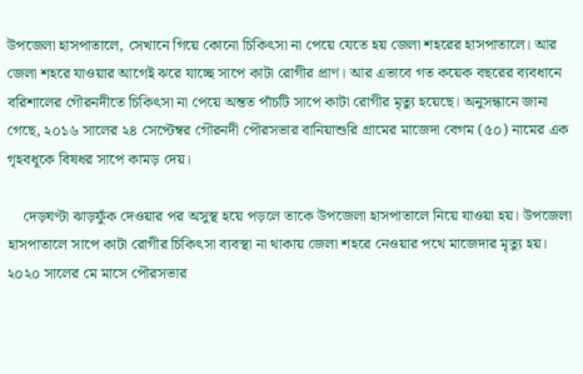উপজেলা হাসপাতালে, সেখানে গিয়ে কোনো চিকিৎসা না পেয়ে যেতে হয় জেলা শহরের হাসপাতালে। আর জেলা শহরে যাওয়ার আগেই ঝরে যাচ্ছে সাপে কাটা রোগীর প্রাণ। আর এভাবে গত কয়েক বছরের ব্যবধানে বরিশালের গৌরনদীতে চিকিৎসা না পেয়ে অন্তত পাঁচটি সাপে কাটা রোগীর মৃত্যু হয়েছে। অনুসন্ধানে জানা গেছে, ২০১৬ সালের ২৪ সেপ্টেম্বর গৌরনদী পৌরসভার বানিয়াশুরি গ্রামের মাজেদা বেগম (৫০) নামের এক গৃহবধূকে বিষধর সাপে কামড় দেয়।

    দেড়ঘণ্টা ঝাড়ফুঁক দেওয়ার পর অসুস্থ হয়ে পড়লে তাকে উপজেলা হাসপাতালে নিয়ে যাওয়া হয়। উপজেলা হাসপাতালে সাপে কাটা রোগীর চিকিৎসা ব্যবস্থা না থাকায় জেলা শহরে নেওয়ার পথে মাজেদার মৃত্যু হয়। ২০২০ সালের মে মাসে পৌরসভার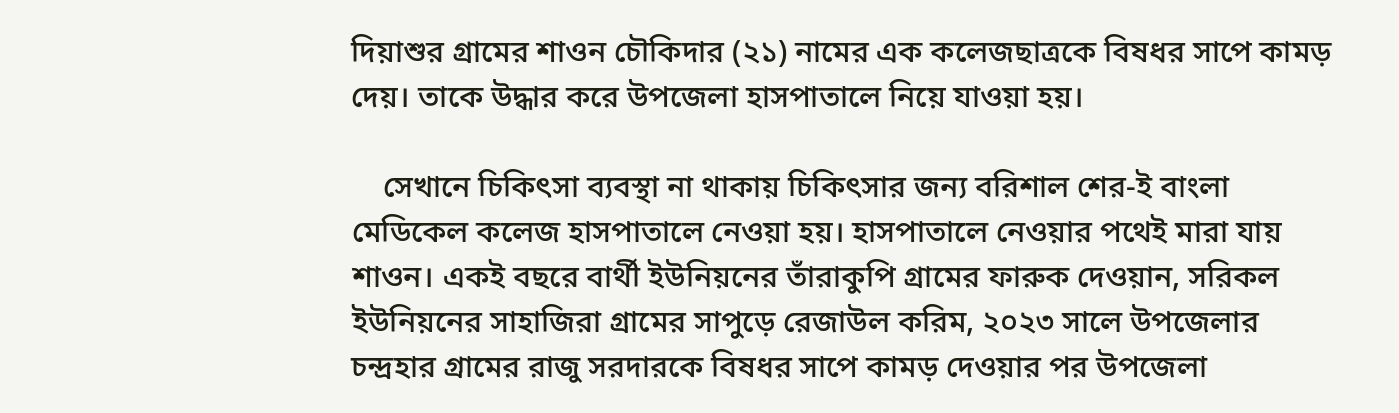দিয়াশুর গ্রামের শাওন চৌকিদার (২১) নামের এক কলেজছাত্রকে বিষধর সাপে কামড় দেয়। তাকে উদ্ধার করে উপজেলা হাসপাতালে নিয়ে যাওয়া হয়।

    সেখানে চিকিৎসা ব্যবস্থা না থাকায় চিকিৎসার জন্য বরিশাল শের-ই বাংলা মেডিকেল কলেজ হাসপাতালে নেওয়া হয়। হাসপাতালে নেওয়ার পথেই মারা যায় শাওন। একই বছরে বার্থী ইউনিয়নের তাঁরাকুপি গ্রামের ফারুক দেওয়ান, সরিকল ইউনিয়নের সাহাজিরা গ্রামের সাপুড়ে রেজাউল করিম, ২০২৩ সালে উপজেলার চন্দ্রহার গ্রামের রাজু সরদারকে বিষধর সাপে কামড় দেওয়ার পর উপজেলা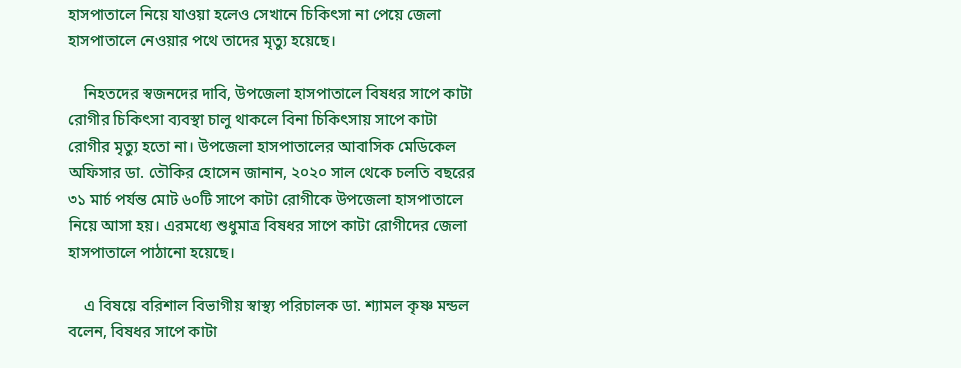হাসপাতালে নিয়ে যাওয়া হলেও সেখানে চিকিৎসা না পেয়ে জেলা হাসপাতালে নেওয়ার পথে তাদের মৃত্যু হয়েছে।

    নিহতদের স্বজনদের দাবি, উপজেলা হাসপাতালে বিষধর সাপে কাটা রোগীর চিকিৎসা ব্যবস্থা চালু থাকলে বিনা চিকিৎসায় সাপে কাটা রোগীর মৃত্যু হতো না। উপজেলা হাসপাতালের আবাসিক মেডিকেল অফিসার ডা. তৌকির হোসেন জানান, ২০২০ সাল থেকে চলতি বছরের ৩১ মার্চ পর্যন্ত মোট ৬০টি সাপে কাটা রোগীকে উপজেলা হাসপাতালে নিয়ে আসা হয়। এরমধ্যে শুধুমাত্র বিষধর সাপে কাটা রোগীদের জেলা হাসপাতালে পাঠানো হয়েছে।

    এ বিষয়ে বরিশাল বিভাগীয় স্বাস্থ্য পরিচালক ডা. শ্যামল কৃষ্ণ মন্ডল বলেন, বিষধর সাপে কাটা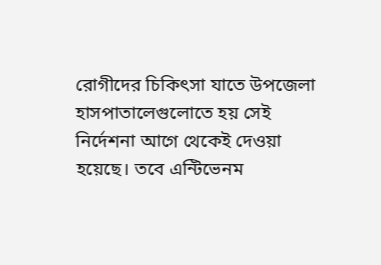রোগীদের চিকিৎসা যাতে উপজেলা হাসপাতালেগুলোতে হয় সেই নির্দেশনা আগে থেকেই দেওয়া হয়েছে। তবে এন্টিভেনম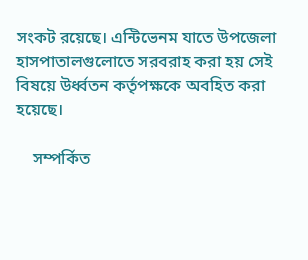সংকট রয়েছে। এন্টিভেনম যাতে উপজেলা হাসপাতালগুলোতে সরবরাহ করা হয় সেই বিষয়ে উর্ধ্বতন কর্তৃপক্ষকে অবহিত করা হয়েছে।

    সম্পর্কিত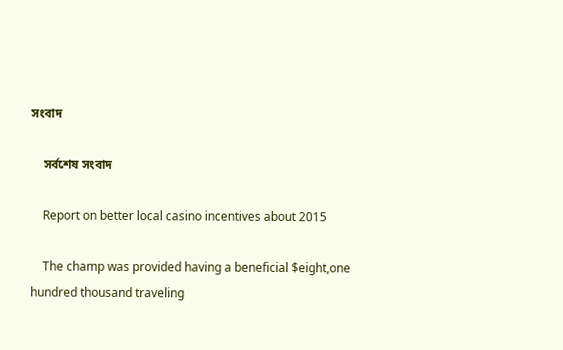সংবাদ

    সর্বশেষ সংবাদ

    Report on better local casino incentives about 2015

    The champ was provided having a beneficial $eight,one hundred thousand traveling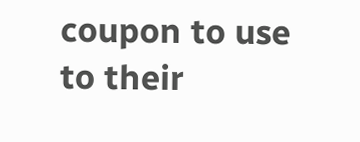coupon to use to their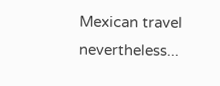Mexican travel nevertheless...